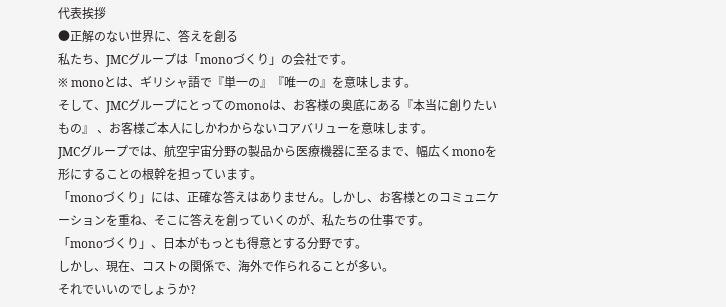代表挨拶
●正解のない世界に、答えを創る
私たち、JMCグループは「monoづくり」の会社です。
※ monoとは、ギリシャ語で『単一の』『唯一の』を意味します。
そして、JMCグループにとってのmonoは、お客様の奥底にある『本当に創りたいもの』 、お客様ご本人にしかわからないコアバリューを意味します。
JMCグループでは、航空宇宙分野の製品から医療機器に至るまで、幅広くmonoを形にすることの根幹を担っています。
「monoづくり」には、正確な答えはありません。しかし、お客様とのコミュニケーションを重ね、そこに答えを創っていくのが、私たちの仕事です。
「monoづくり」、日本がもっとも得意とする分野です。
しかし、現在、コストの関係で、海外で作られることが多い。
それでいいのでしょうか?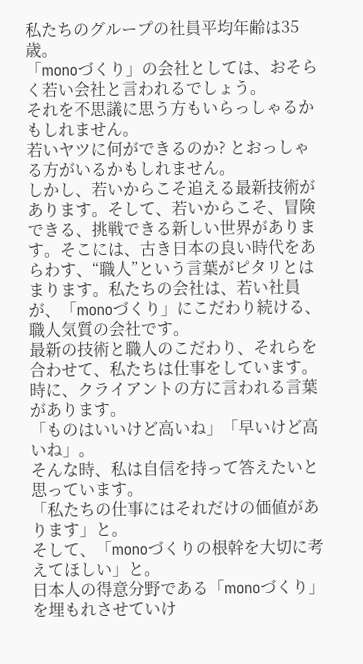私たちのグループの社員平均年齢は35歳。
「monoづくり」の会社としては、おそらく若い会社と言われるでしょう。
それを不思議に思う方もいらっしゃるかもしれません。
若いヤツに何ができるのか? とおっしゃる方がいるかもしれません。
しかし、若いからこそ追える最新技術があります。そして、若いからこそ、冒険できる、挑戦できる新しい世界があります。そこには、古き日本の良い時代をあらわす、“職人”という言葉がピタリとはまります。私たちの会社は、若い社員が、「monoづくり」にこだわり続ける、職人気質の会社です。
最新の技術と職人のこだわり、それらを合わせて、私たちは仕事をしています。
時に、クライアントの方に言われる言葉があります。
「ものはいいけど高いね」「早いけど高いね」。
そんな時、私は自信を持って答えたいと思っています。
「私たちの仕事にはそれだけの価値があります」と。
そして、「monoづくりの根幹を大切に考えてほしい」と。
日本人の得意分野である「monoづくり」を埋もれさせていけ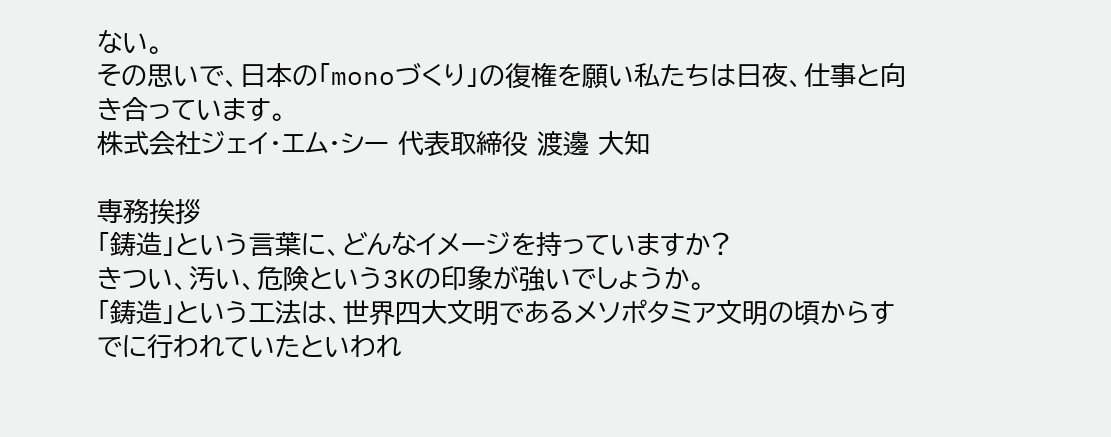ない。
その思いで、日本の「monoづくり」の復権を願い私たちは日夜、仕事と向き合っています。
株式会社ジェイ・エム・シー 代表取締役 渡邊 大知

専務挨拶
「鋳造」という言葉に、どんなイメージを持っていますか?
きつい、汚い、危険という3Kの印象が強いでしょうか。
「鋳造」という工法は、世界四大文明であるメソポタミア文明の頃からすでに行われていたといわれ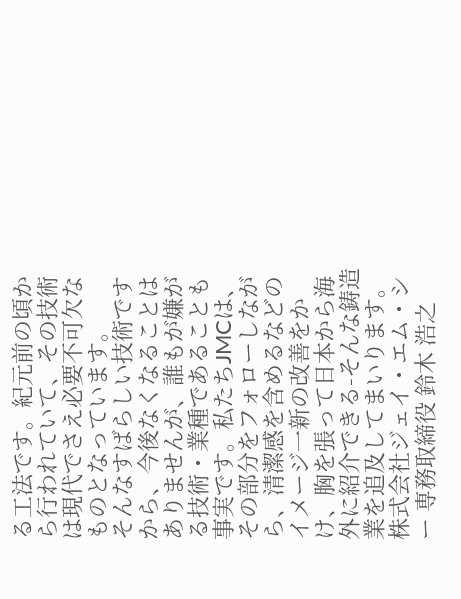る工法です。紀元前の頃から行われていて、その技術は現代でさえ必要不可欠なものとなっています。
そんなすばらしい技術ですから、今後なくなることはありませんが、誰もが嫌がる技術・業種であることも事実です。私たちJMCは、その部分をフォローしながら、清潔感を含めるなどのイメージ一新の改善をかけ、胸を張って日本から海外に紹介できる-そんな鋳造業を追及してまいります。
株式会社ジェイ・エム・シー 専務取締役 鈴木 浩之